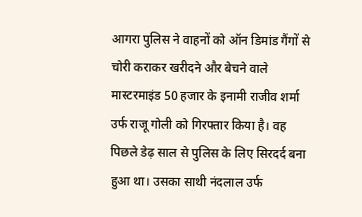आगरा पुलिस ने वाहनों को ऑन डिमांड गैंगों से चोरी कराकर खरीदने और बेचने वाले मास्टरमाइंड 50 हजार के इनामी राजीव शर्मा उर्फ राजू गोली को गिरफ्तार किया है। वह पिछले डेढ़ साल से पुलिस के लिए सिरदर्द बना हुआ था। उसका साथी नंदलाल उर्फ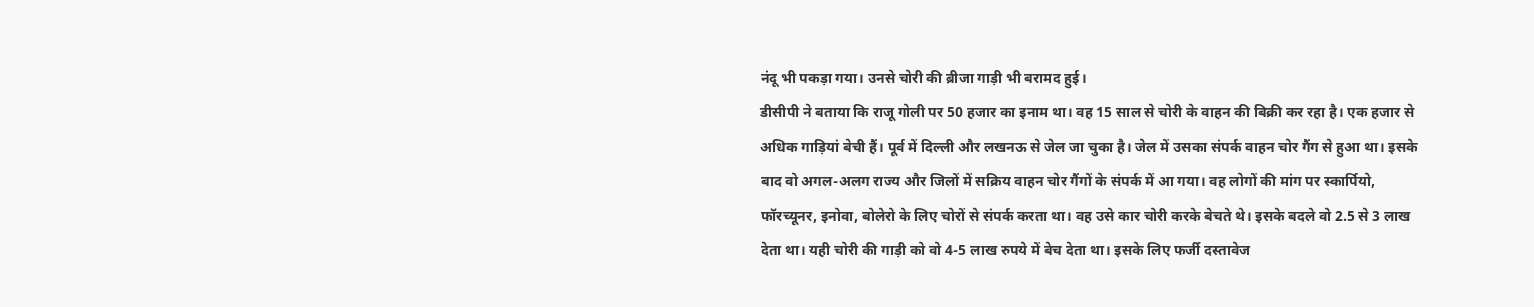नंदू भी पकड़ा गया। उनसे चोरी की ब्रीजा गाड़ी भी बरामद हुई।
डीसीपी ने बताया कि राजू गोली पर 50 हजार का इनाम था। वह 15 साल से चोरी के वाहन की बिक्री कर रहा है। एक हजार से अधिक गाड़ियां बेची हैं। पूर्व में दिल्ली और लखनऊ से जेल जा चुका है। जेल में उसका संपर्क वाहन चोर गैंग से हुआ था। इसके बाद वो अगल-अलग राज्य और जिलों में सक्रिय वाहन चोर गैंगों के संपर्क में आ गया। वह लोगों की मांग पर स्कार्पियो, फॉरच्यूनर, इनोवा, बोलेरो के लिए चोरों से संपर्क करता था। वह उसे कार चोरी करके बेचते थे। इसके बदले वो 2.5 से 3 लाख देता था। यही चोरी की गाड़ी को वो 4-5 लाख रुपये में बेच देता था। इसके लिए फर्जी दस्तावेज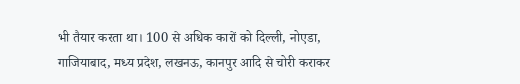भी तैयार करता था। 100 से अधिक कारों को दिल्ली, नोएडा, गाजियाबाद, मध्य प्रदेश, लखनऊ, कानपुर आदि से चोरी कराकर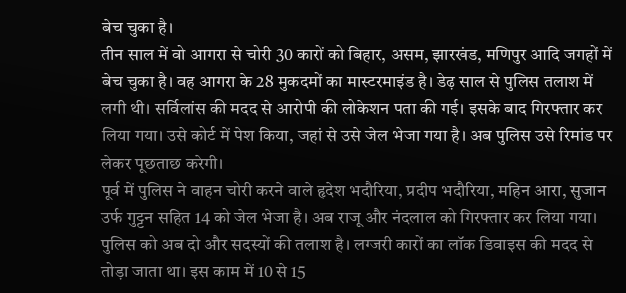बेच चुका है।
तीन साल में वो आगरा से चोरी 30 कारों को बिहार, असम, झारखंड, मणिपुर आदि जगहों में बेच चुका है। वह आगरा के 28 मुकदमों का मास्टरमाइंड है। डेढ़ साल से पुलिस तलाश में लगी थी। सर्विलांस की मदद से आरोपी की लोकेशन पता की गई। इसके बाद गिरफ्तार कर लिया गया। उसे कोर्ट में पेश किया, जहां से उसे जेल भेजा गया है। अब पुलिस उसे रिमांड पर लेकर पूछताछ करेगी।
पूर्व में पुलिस ने वाहन चोरी करने वाले हृदेश भदौरिया, प्रदीप भदौरिया, महिन आरा, सुजान उर्फ गुट्टन सहित 14 को जेल भेजा है। अब राजू और नंदलाल को गिरफ्तार कर लिया गया। पुलिस को अब दो और सदस्यों की तलाश है। लग्जरी कारों का लॉक डिवाइस की मदद से तोड़ा जाता था। इस काम में 10 से 15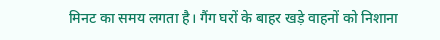मिनट का समय लगता है। गैंग घरों के बाहर खड़े वाहनों को निशाना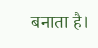बनाता है।